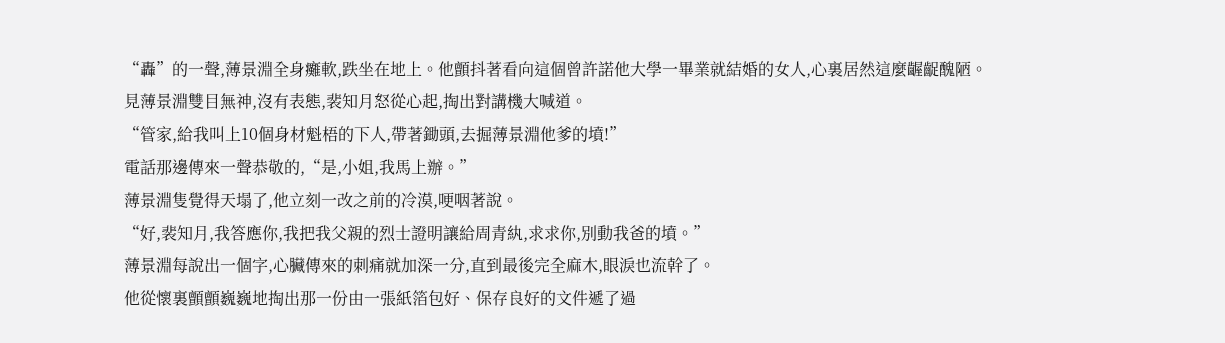“轟”的一聲,薄景淵全身癱軟,跌坐在地上。他顫抖著看向這個曾許諾他大學一畢業就結婚的女人,心裏居然這麼齷齪醜陋。
見薄景淵雙目無神,沒有表態,裴知月怒從心起,掏出對講機大喊道。
“管家,給我叫上10個身材魁梧的下人,帶著鋤頭,去掘薄景淵他爹的墳!”
電話那邊傳來一聲恭敬的,“是,小姐,我馬上辦。”
薄景淵隻覺得天塌了,他立刻一改之前的冷漠,哽咽著說。
“好,裴知月,我答應你,我把我父親的烈士證明讓給周青紈,求求你,別動我爸的墳。”
薄景淵每說出一個字,心臟傳來的刺痛就加深一分,直到最後完全麻木,眼淚也流幹了。
他從懷裏顫顫巍巍地掏出那一份由一張紙箔包好、保存良好的文件遞了過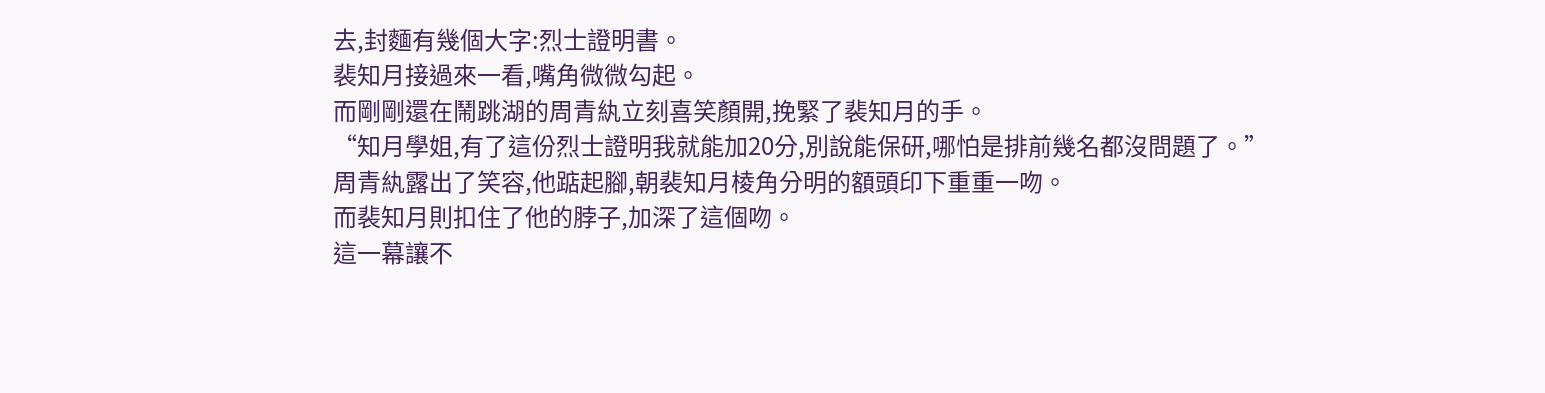去,封麵有幾個大字:烈士證明書。
裴知月接過來一看,嘴角微微勾起。
而剛剛還在鬧跳湖的周青紈立刻喜笑顏開,挽緊了裴知月的手。
“知月學姐,有了這份烈士證明我就能加20分,別說能保研,哪怕是排前幾名都沒問題了。”
周青紈露出了笑容,他踮起腳,朝裴知月棱角分明的額頭印下重重一吻。
而裴知月則扣住了他的脖子,加深了這個吻。
這一幕讓不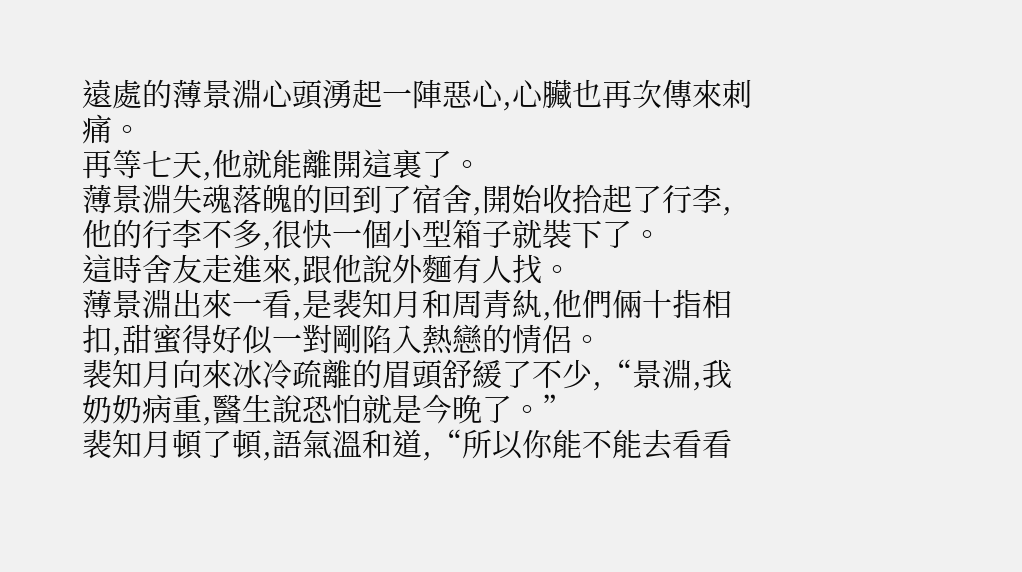遠處的薄景淵心頭湧起一陣惡心,心臟也再次傳來刺痛。
再等七天,他就能離開這裏了。
薄景淵失魂落魄的回到了宿舍,開始收拾起了行李,他的行李不多,很快一個小型箱子就裝下了。
這時舍友走進來,跟他說外麵有人找。
薄景淵出來一看,是裴知月和周青紈,他們倆十指相扣,甜蜜得好似一對剛陷入熱戀的情侶。
裴知月向來冰冷疏離的眉頭舒緩了不少,“景淵,我奶奶病重,醫生說恐怕就是今晚了。”
裴知月頓了頓,語氣溫和道,“所以你能不能去看看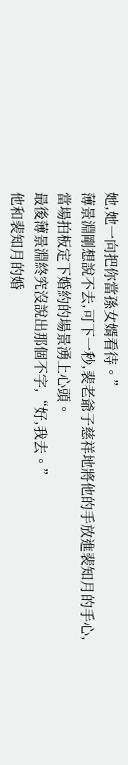她,她一向把你當孫女婿看待。”
薄景淵剛想說不去,可下一秒,裴老爺子慈祥地將他的手放進裴知月的手心,當場拍板定下婚約的場景湧上心頭。
最後薄景淵終究沒說出那個不字,“好,我去。”
他和裴知月的婚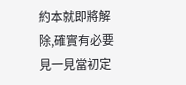約本就即將解除,確實有必要見一見當初定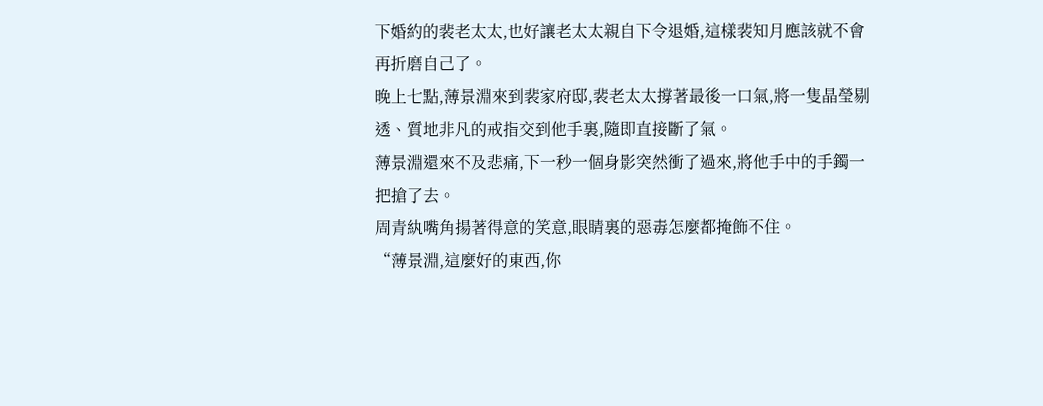下婚約的裴老太太,也好讓老太太親自下令退婚,這樣裴知月應該就不會再折磨自己了。
晚上七點,薄景淵來到裴家府邸,裴老太太撐著最後一口氣,將一隻晶瑩剔透、質地非凡的戒指交到他手裏,隨即直接斷了氣。
薄景淵還來不及悲痛,下一秒一個身影突然衝了過來,將他手中的手鐲一把搶了去。
周青紈嘴角揚著得意的笑意,眼睛裏的惡毒怎麼都掩飾不住。
“薄景淵,這麼好的東西,你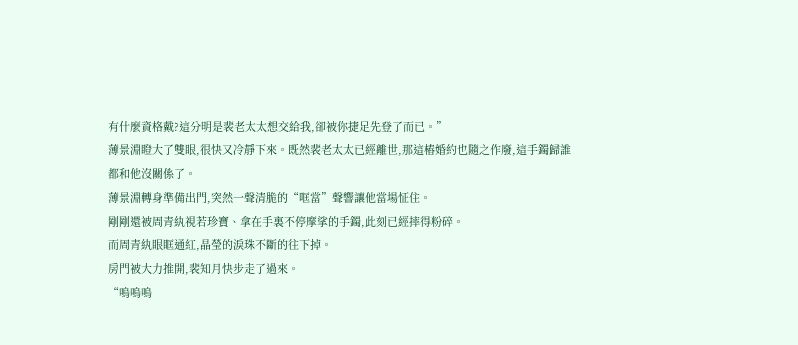有什麼資格戴?這分明是裴老太太想交給我,卻被你捷足先登了而已。”
薄景淵瞪大了雙眼,很快又冷靜下來。既然裴老太太已經離世,那這樁婚約也隨之作廢,這手鐲歸誰都和他沒關係了。
薄景淵轉身準備出門,突然一聲清脆的“哐當”聲響讓他當場怔住。
剛剛還被周青紈視若珍寶、拿在手裏不停摩挲的手鐲,此刻已經摔得粉碎。
而周青紈眼眶通紅,晶瑩的淚珠不斷的往下掉。
房門被大力推開,裴知月快步走了過來。
“嗚嗚嗚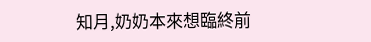知月,奶奶本來想臨終前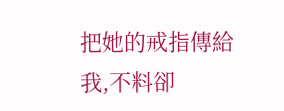把她的戒指傳給我,不料卻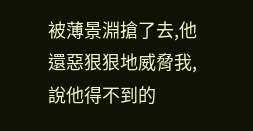被薄景淵搶了去,他還惡狠狠地威脅我,說他得不到的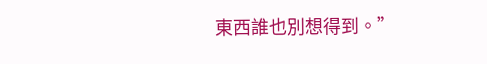東西誰也別想得到。”